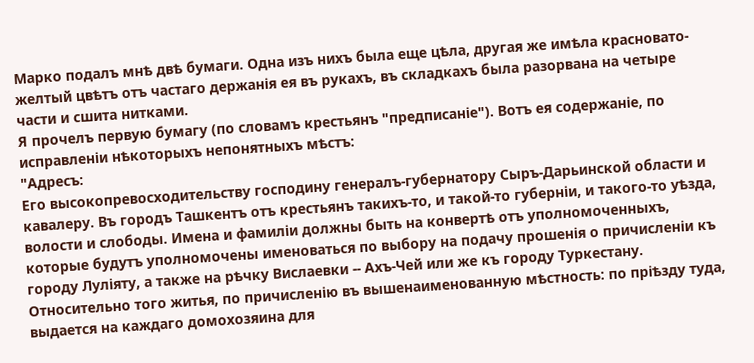Марко подалъ мнѣ двѣ бумаги. Одна изъ нихъ была еще цѣла, другая же имѣла красновато-желтый цвѣтъ отъ частаго держанія ея въ рукахъ, въ складкахъ была разорвана на четыре части и сшита нитками.
Я прочелъ первую бумагу (по словамъ крестьянъ "предписаніе"). Вотъ ея содержаніе, по исправленіи нѣкоторыхъ непонятныхъ мѣстъ:
"Адресъ:
Его высокопревосходительству господину генералъ-губернатору Сыръ-Дарьинской области и кавалеру. Въ городъ Ташкентъ отъ крестьянъ такихъ-то, и такой-то губерніи, и такого-то уѣзда, волости и слободы. Имена и фамиліи должны быть на конвертѣ отъ уполномоченныхъ, которые будутъ уполномочены именоваться по выбору на подачу прошенія о причисленіи къ городу Луліяту, а также на рѣчку Вислаевки -- Ахъ-Чей или же къ городу Туркестану. Относительно того житья, по причисленію въ вышенаименованную мѣстность: по пріѣзду туда, выдается на каждаго домохозяина для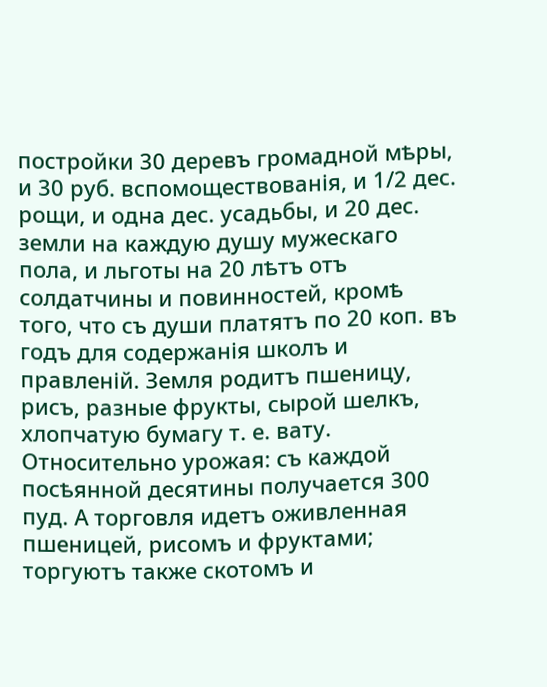постройки 30 деревъ громадной мѣры, и 30 руб. вспомоществованія, и 1/2 дес. рощи, и одна дес. усадьбы, и 20 дес. земли на каждую душу мужескаго пола, и льготы на 20 лѣтъ отъ солдатчины и повинностей, кромѣ того, что съ души платятъ по 20 коп. въ годъ для содержанія школъ и правленій. Земля родитъ пшеницу, рисъ, разные фрукты, сырой шелкъ, хлопчатую бумагу т. е. вату. Относительно урожая: съ каждой посѣянной десятины получается 300 пуд. А торговля идетъ оживленная пшеницей, рисомъ и фруктами; торгуютъ также скотомъ и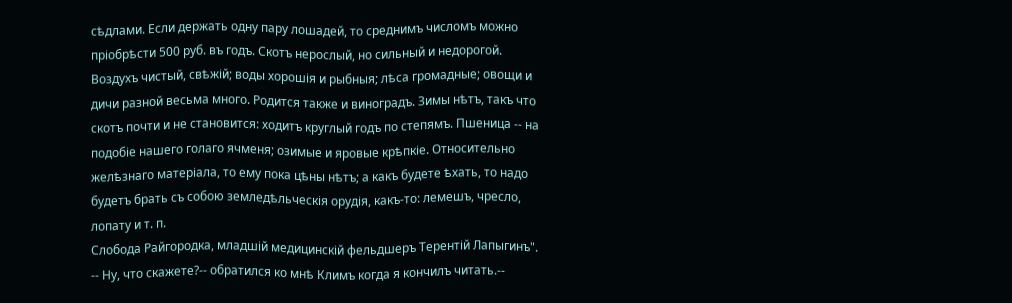сѣдлами. Если держать одну пару лошадей, то среднимъ числомъ можно пріобрѣсти 500 руб. въ годъ. Скотъ нерослый, но сильный и недорогой. Воздухъ чистый, свѣжій; воды хорошія и рыбныя; лѣса громадные; овощи и дичи разной весьма много. Родится также и виноградъ. Зимы нѣтъ, такъ что скотъ почти и не становится: ходитъ круглый годъ по степямъ. Пшеница -- на подобіе нашего голаго ячменя; озимые и яровые крѣпкіе. Относительно желѣзнаго матеріала, то ему пока цѣны нѣтъ; а какъ будете ѣхать, то надо будетъ брать съ собою земледѣльческія орудія, какъ-то: лемешъ, чресло, лопату и т. п.
Слобода Райгородка, младшій медицинскій фельдшеръ Терентій Лапыгинъ".
-- Ну, что скажете?-- обратился ко мнѣ Климъ когда я кончилъ читать.--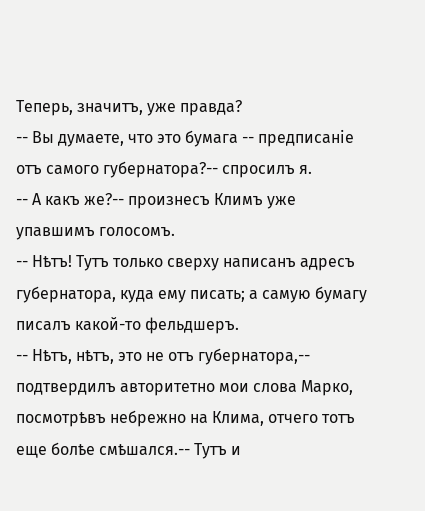Теперь, значитъ, уже правда?
-- Вы думаете, что это бумага -- предписаніе отъ самого губернатора?-- спросилъ я.
-- А какъ же?-- произнесъ Климъ уже упавшимъ голосомъ.
-- Нѣтъ! Тутъ только сверху написанъ адресъ губернатора, куда ему писать; а самую бумагу писалъ какой-то фельдшеръ.
-- Нѣтъ, нѣтъ, это не отъ губернатора,-- подтвердилъ авторитетно мои слова Марко, посмотрѣвъ небрежно на Клима, отчего тотъ еще болѣе смѣшался.-- Тутъ и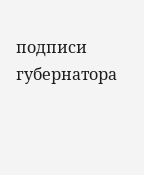подписи губернатора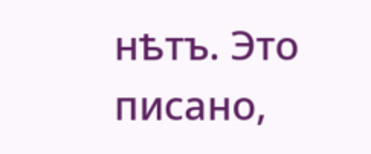нѣтъ. Это писано,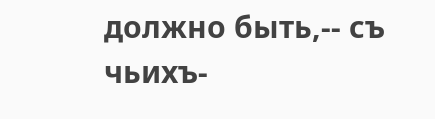должно быть,-- съ чьихъ-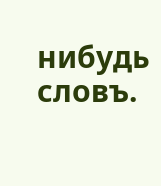нибудь словъ.